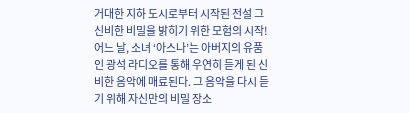거대한 지하 도시로부터 시작된 전설 그 신비한 비밀을 밝히기 위한 모험의 시작! 어느 날, 소녀 ‘아스나’는 아버지의 유품인 광석 라디오를 통해 우연히 듣게 된 신비한 음악에 매료된다. 그 음악을 다시 듣기 위해 자신만의 비밀 장소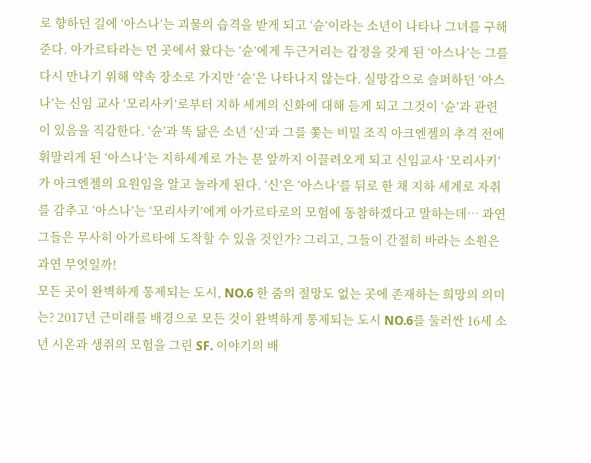로 향하던 길에 ‘아스나’는 괴물의 습격을 받게 되고 ‘슌’이라는 소년이 나타나 그녀를 구해준다. 아가르타라는 먼 곳에서 왔다는 ‘슌’에게 두근거리는 감정을 갖게 된 ‘아스나’는 그를 다시 만나기 위해 약속 장소로 가지만 ‘슌’은 나타나지 않는다. 실망감으로 슬퍼하던 ‘아스나’는 신임 교사 ‘모리사키’로부터 지하 세계의 신화에 대해 듣게 되고 그것이 ‘슌’과 관련이 있음을 직감한다. ‘슌’과 똑 닮은 소년 ‘신’과 그를 쫓는 비밀 조직 아크엔젤의 추격 전에 휘말리게 된 ‘아스나’는 지하세계로 가는 문 앞까지 이끌려오게 되고 신임교사 ‘모리사키’가 아크엔젤의 요원임을 알고 놀라게 된다. ‘신’은 ‘아스나’를 뒤로 한 채 지하 세계로 자취를 감추고 ‘아스나’는 ‘모리사키’에게 아가르타로의 모험에 동참하겠다고 말하는데… 과연 그들은 무사히 아가르타에 도착할 수 있을 것인가? 그리고, 그들이 간절히 바라는 소원은 과연 무엇일까!
모든 곳이 완벽하게 통제되는 도시, NO.6 한 줌의 절망도 없는 곳에 존재하는 희망의 의미는? 2017년 근미래를 배경으로 모든 것이 완벽하게 통제되는 도시 NO.6를 둘러싼 16세 소년 시온과 생쥐의 모험을 그린 SF. 이야기의 배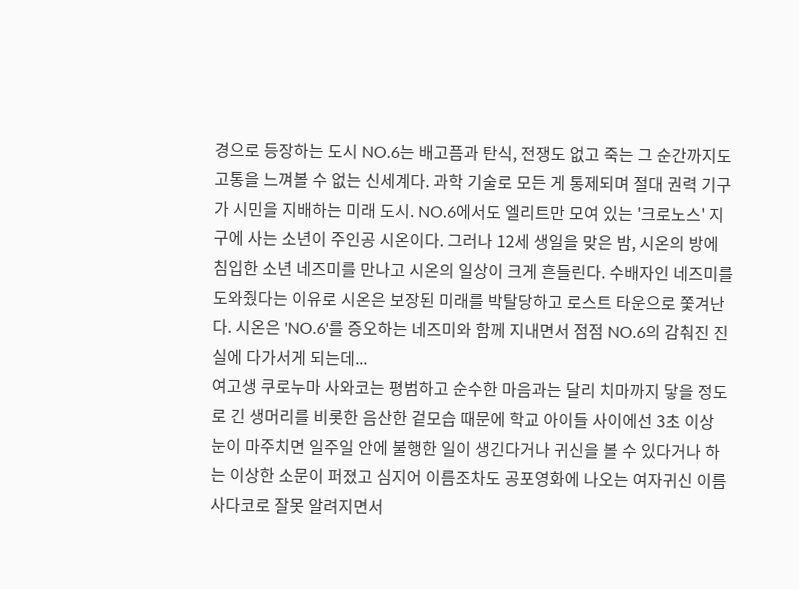경으로 등장하는 도시 NO.6는 배고픔과 탄식, 전쟁도 없고 죽는 그 순간까지도 고통을 느껴볼 수 없는 신세계다. 과학 기술로 모든 게 통제되며 절대 권력 기구가 시민을 지배하는 미래 도시. NO.6에서도 엘리트만 모여 있는 '크로노스' 지구에 사는 소년이 주인공 시온이다. 그러나 12세 생일을 맞은 밤, 시온의 방에 침입한 소년 네즈미를 만나고 시온의 일상이 크게 흔들린다. 수배자인 네즈미를 도와줬다는 이유로 시온은 보장된 미래를 박탈당하고 로스트 타운으로 쫓겨난다. 시온은 'NO.6'를 증오하는 네즈미와 함께 지내면서 점점 NO.6의 감춰진 진실에 다가서게 되는데...
여고생 쿠로누마 사와코는 평범하고 순수한 마음과는 달리 치마까지 닿을 정도로 긴 생머리를 비롯한 음산한 겉모습 때문에 학교 아이들 사이에선 3초 이상 눈이 마주치면 일주일 안에 불행한 일이 생긴다거나 귀신을 볼 수 있다거나 하는 이상한 소문이 퍼졌고 심지어 이름조차도 공포영화에 나오는 여자귀신 이름 사다코로 잘못 알려지면서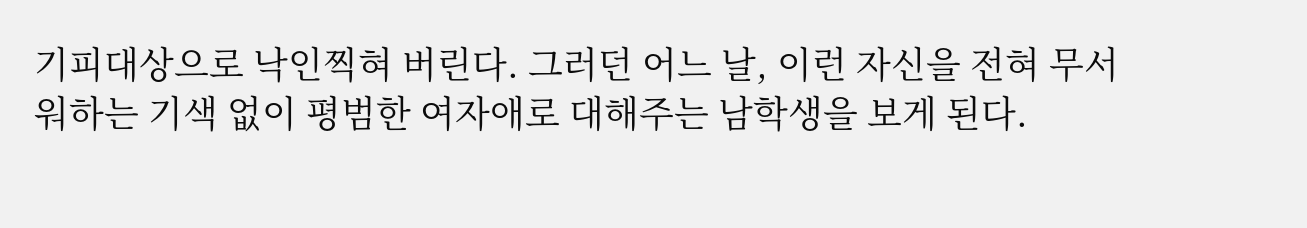기피대상으로 낙인찍혀 버린다. 그러던 어느 날, 이런 자신을 전혀 무서워하는 기색 없이 평범한 여자애로 대해주는 남학생을 보게 된다.